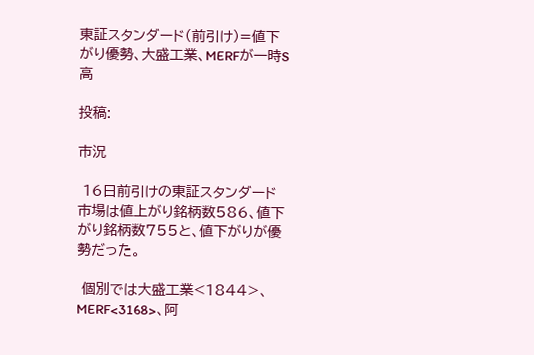東証スタンダード(前引け)=値下がり優勢、大盛工業、MERFが一時S高

投稿:

市況

 16日前引けの東証スタンダード市場は値上がり銘柄数586、値下がり銘柄数755と、値下がりが優勢だった。

 個別では大盛工業<1844>、MERF<3168>、阿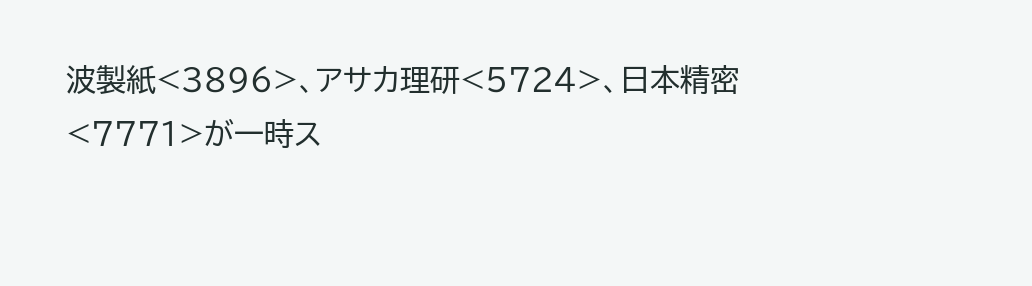波製紙<3896>、アサカ理研<5724>、日本精密<7771>が一時ス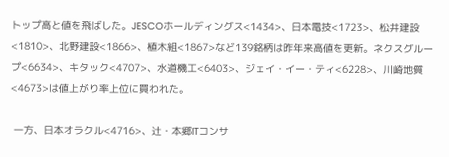トップ高と値を飛ばした。JESCOホールディングス<1434>、日本電技<1723>、松井建設<1810>、北野建設<1866>、植木組<1867>など139銘柄は昨年来高値を更新。ネクスグループ<6634>、キタック<4707>、水道機工<6403>、ジェイ・イー・ティ<6228>、川崎地質<4673>は値上がり率上位に買われた。

 一方、日本オラクル<4716>、辻・本郷ITコンサ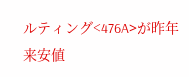ルティング<476A>が昨年来安値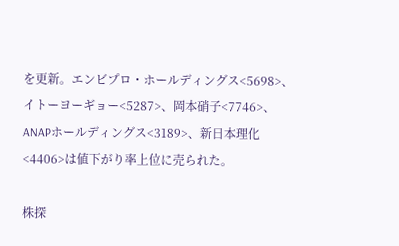を更新。エンビプロ・ホールディングス<5698>、イトーヨーギョー<5287>、岡本硝子<7746>、ANAPホールディングス<3189>、新日本理化<4406>は値下がり率上位に売られた。

株探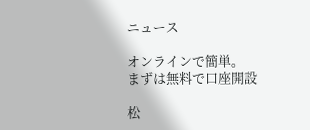ニュース

オンラインで簡単。
まずは無料で口座開設

松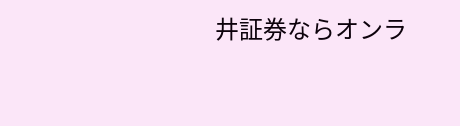井証券ならオンラ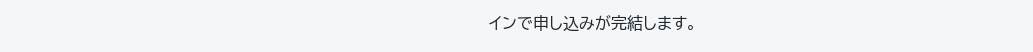インで申し込みが完結します。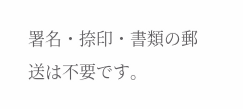署名・捺印・書類の郵送は不要です。